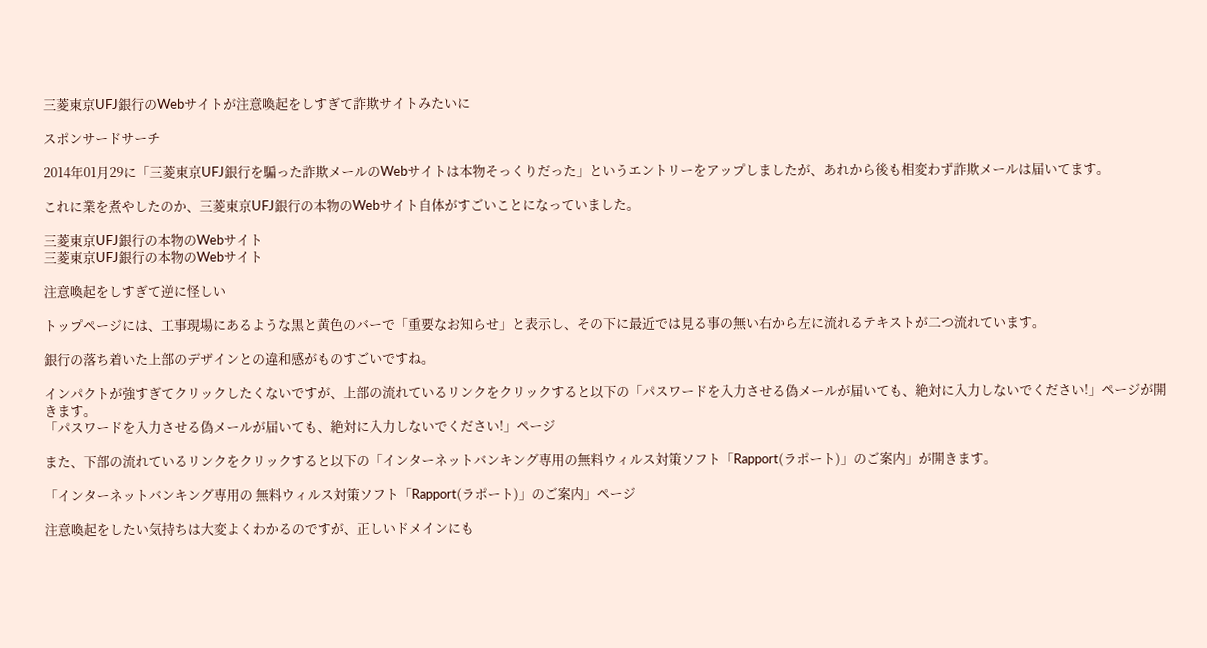三菱東京UFJ銀行のWebサイトが注意喚起をしすぎて詐欺サイトみたいに

スポンサードサーチ

2014年01月29に「三菱東京UFJ銀行を騙った詐欺メールのWebサイトは本物そっくりだった」というエントリーをアップしましたが、あれから後も相変わず詐欺メールは届いてます。

これに業を煮やしたのか、三菱東京UFJ銀行の本物のWebサイト自体がすごいことになっていました。

三菱東京UFJ銀行の本物のWebサイト
三菱東京UFJ銀行の本物のWebサイト

注意喚起をしすぎて逆に怪しい

トップページには、工事現場にあるような黒と黄色のバーで「重要なお知らせ」と表示し、その下に最近では見る事の無い右から左に流れるテキストが二つ流れています。

銀行の落ち着いた上部のデザインとの違和感がものすごいですね。

インパクトが強すぎてクリックしたくないですが、上部の流れているリンクをクリックすると以下の「パスワードを入力させる偽メールが届いても、絶対に入力しないでください!」ページが開きます。
「パスワードを入力させる偽メールが届いても、絶対に入力しないでください!」ページ

また、下部の流れているリンクをクリックすると以下の「インターネットバンキング専用の無料ウィルス対策ソフト「Rapport(ラポート)」のご案内」が開きます。

「インターネットバンキング専用の 無料ウィルス対策ソフト「Rapport(ラポート)」のご案内」ページ

注意喚起をしたい気持ちは大変よくわかるのですが、正しいドメインにも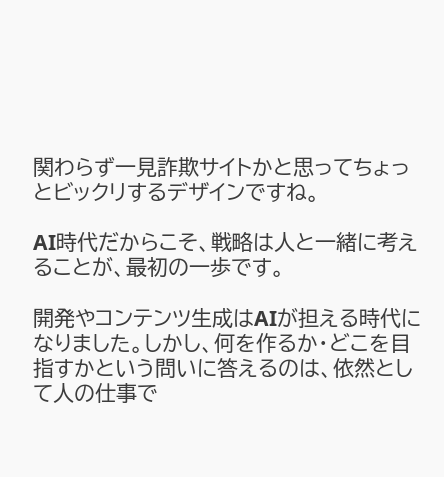関わらず一見詐欺サイトかと思ってちょっとビックリするデザインですね。

AI時代だからこそ、戦略は人と一緒に考えることが、最初の一歩です。

開発やコンテンツ生成はAIが担える時代になりました。しかし、何を作るか・どこを目指すかという問いに答えるのは、依然として人の仕事で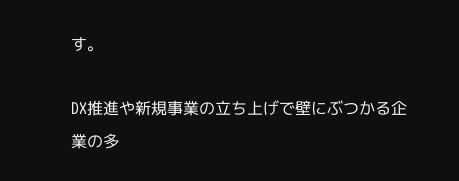す。

DX推進や新規事業の立ち上げで壁にぶつかる企業の多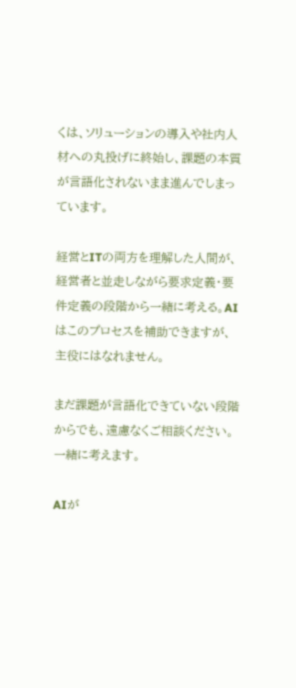くは、ソリューションの導入や社内人材への丸投げに終始し、課題の本質が言語化されないまま進んでしまっています。

経営とITの両方を理解した人間が、経営者と並走しながら要求定義・要件定義の段階から一緒に考える。AIはこのプロセスを補助できますが、主役にはなれません。

まだ課題が言語化できていない段階からでも、遠慮なくご相談ください。一緒に考えます。

AIが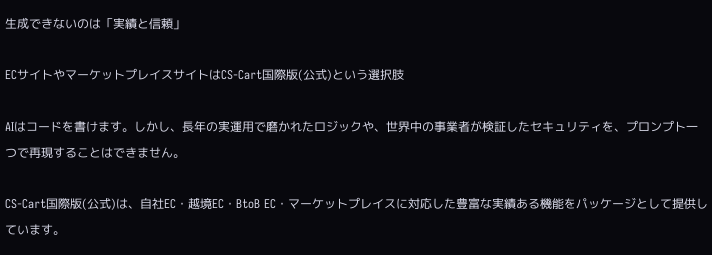生成できないのは「実績と信頼」

ECサイトやマーケットプレイスサイトはCS-Cart国際版(公式)という選択肢

AIはコードを書けます。しかし、長年の実運用で磨かれたロジックや、世界中の事業者が検証したセキュリティを、プロンプト一つで再現することはできません。

CS-Cart国際版(公式)は、自社EC・越境EC・BtoB EC・マーケットプレイスに対応した豊富な実績ある機能をパッケージとして提供しています。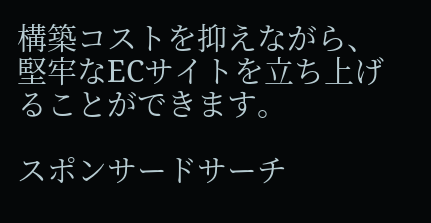構築コストを抑えながら、堅牢なECサイトを立ち上げることができます。

スポンサードサーチ